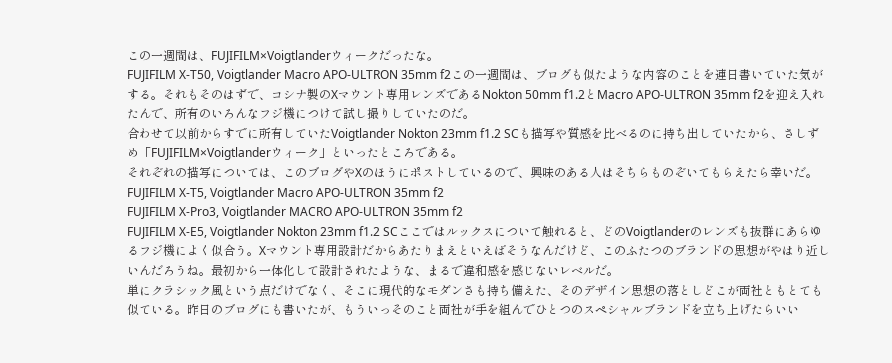この一週間は、FUJIFILM×Voigtlanderウィークだったな。
FUJIFILM X-T50, Voigtlander Macro APO-ULTRON 35mm f2この一週間は、ブログも似たような内容のことを連日書いていた気がする。それもそのはずで、コシナ製のXマウント専用レンズであるNokton 50mm f1.2とMacro APO-ULTRON 35mm f2を迎え入れたんで、所有のいろんなフジ機につけて試し撮りしていたのだ。
合わせて以前からすでに所有していたVoigtlander Nokton 23mm f1.2 SCも描写や質感を比べるのに持ち出していたから、さしずめ「FUJIFILM×Voigtlanderウィーク」といったところである。
それぞれの描写については、このブログやXのほうにポストしているので、興味のある人はそちらものぞいてもらえたら幸いだ。
FUJIFILM X-T5, Voigtlander Macro APO-ULTRON 35mm f2
FUJIFILM X-Pro3, Voigtlander MACRO APO-ULTRON 35mm f2
FUJIFILM X-E5, Voigtlander Nokton 23mm f1.2 SCここではルックスについて触れると、どのVoigtlanderのレンズも抜群にあらゆるフジ機によく似合う。Xマウント専用設計だからあたりまえといえばそうなんだけど、このふたつのブランドの思想がやはり近しいんだろうね。最初から一体化して設計されたような、まるで違和感を感じないレベルだ。
単にクラシック風という点だけでなく、そこに現代的なモダンさも持ち備えた、そのデザイン思想の落としどこが両社ともとても似ている。昨日のブログにも書いたが、もういっそのこと両社が手を組んでひとつのスペシャルブランドを立ち上げたらいい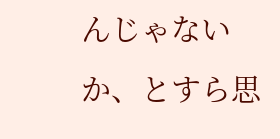んじゃないか、とすら思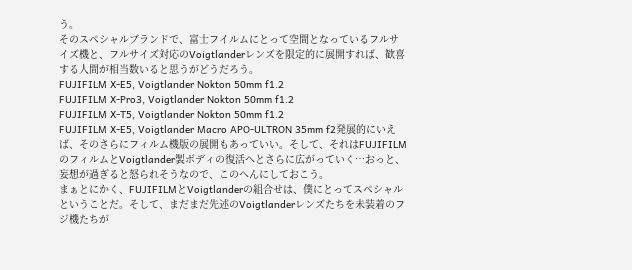う。
そのスペシャルブランドで、富士フイルムにとって空間となっているフルサイズ機と、フルサイズ対応のVoigtlanderレンズを限定的に展開すれば、歓喜する人間が相当数いると思うがどうだろう。
FUJIFILM X-E5, Voigtlander Nokton 50mm f1.2
FUJIFILM X-Pro3, Voigtlander Nokton 50mm f1.2
FUJIFILM X-T5, Voigtlander Nokton 50mm f1.2
FUJIFILM X-E5, Voigtlander Macro APO-ULTRON 35mm f2発展的にいえば、そのさらにフィルム機版の展開もあっていい。そして、それはFUJIFILMのフィルムとVoigtlander製ボディの復活へとさらに広がっていく…おっと、妄想が過ぎると怒られそうなので、このへんにしておこう。
まぁとにかく、FUJIFILMとVoigtlanderの組合せは、僕にとってスペシャルということだ。そして、まだまだ先述のVoigtlanderレンズたちを未装着のフジ機たちが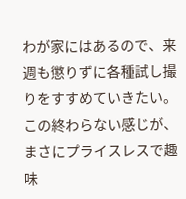わが家にはあるので、来週も懲りずに各種試し撮りをすすめていきたい。この終わらない感じが、まさにプライスレスで趣味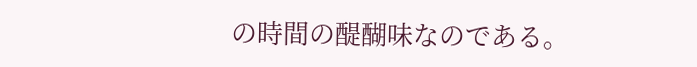の時間の醍醐味なのである。